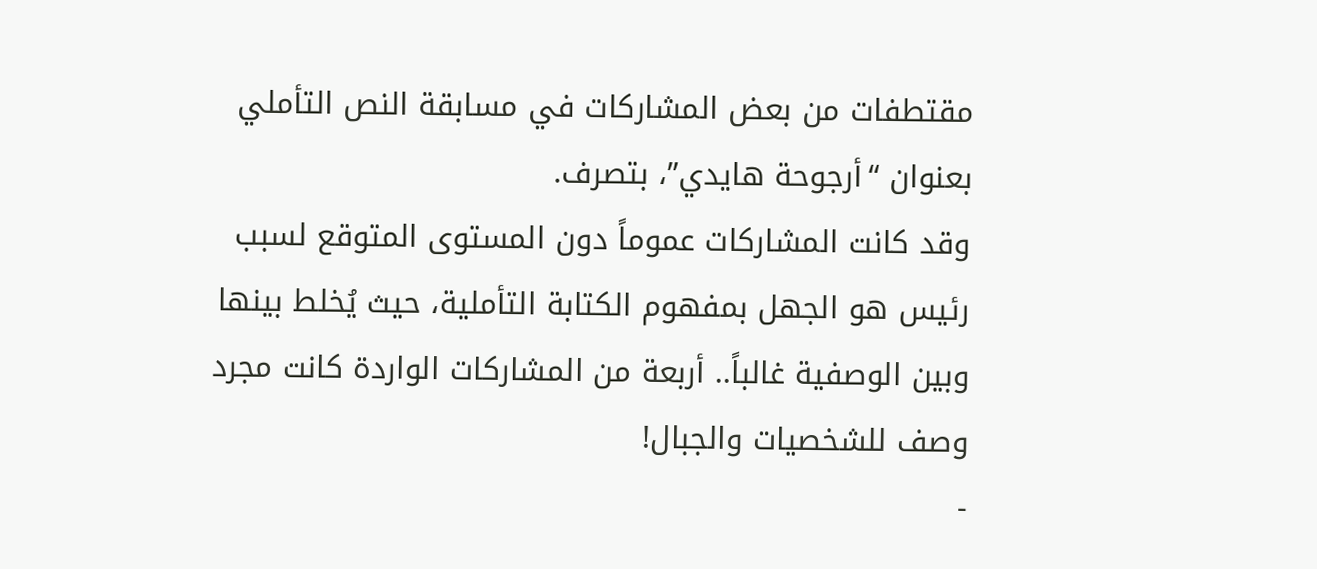مقتطفات من بعض المشاركات في مسابقة النص التأملي بعنوان “أرجوحة هايدي”، بتصرف.
وقد كانت المشاركات عموماً دون المستوى المتوقع لسبب رئيس هو الجهل بمفهوم الكتابة التأملية، حيث يُخلط بينها وبين الوصفية غالباً.. أربعة من المشاركات الواردة كانت مجرد وصف للشخصيات والجبال!
-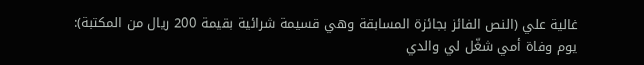غالية علي (النص الفائز بجائزة المسابقة وهي قسيمة شرائية بقيمة 200 ريال من المكتبة):
يوم وفاة أمي شغّل لي والدي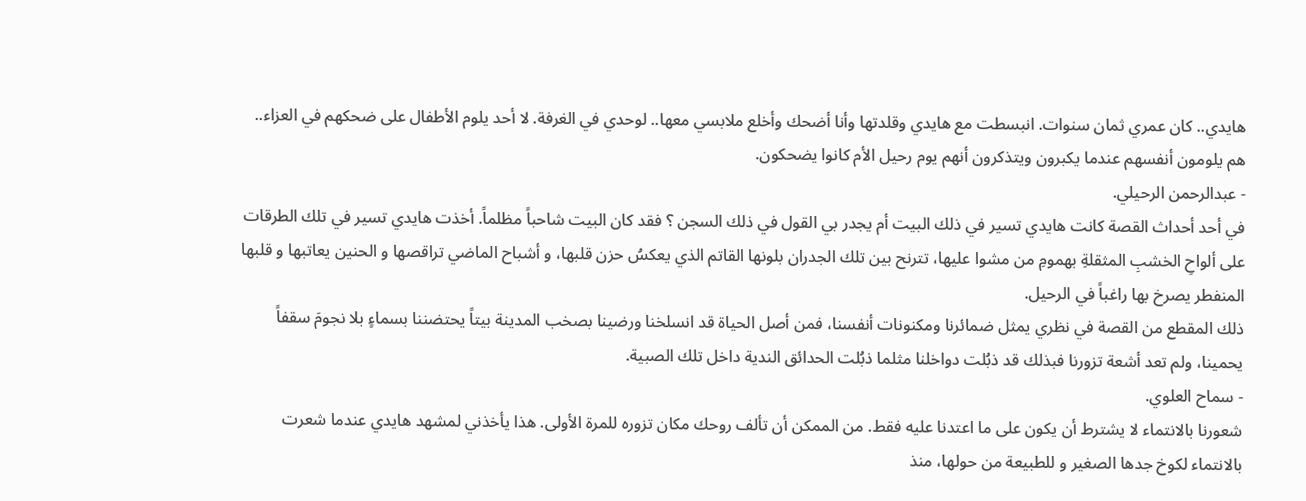هايدي.. كان عمري ثمان سنوات. انبسطت مع هايدي وقلدتها وأنا أضحك وأخلع ملابسي معها.. لوحدي في الغرفة. لا أحد يلوم الأطفال على ضحكهم في العزاء.. هم يلومون أنفسهم عندما يكبرون ويتذكرون أنهم يوم رحيل الأم كانوا يضحكون.
- عبدالرحمن الرحيلي.
في أحد أحداث القصة كانت هايدي تسير في ذلك البيت أم يجدر بي القول في ذلك السجن ؟ فقد كان البيت شاحباً مظلماً. أخذت هايدي تسير في تلك الطرقات على ألواحِ الخشبِ المثقلةِ بهمومِ من مشوا عليها، تترنح بين تلك الجدران بلونها القاتم الذي يعكسُ حزن قلبها، و أشباح الماضي تراقصها و الحنين يعاتبها و قلبها المنفطر يصرخ بها راغباً في الرحيل.
ذلك المقطع من القصة في نظري يمثل ضمائرنا ومكنونات أنفسنا، فمن أصل الحياة قد انسلخنا ورضينا بصخب المدينة بيتاً يحتضننا بسماءٍ بلا نجومَ سقفاً يحمينا، ولم تعد أشعة تزورنا فبذلك قد ذبُلت دواخلنا مثلما ذبُلت الحدائق الندية داخل تلك الصبية.
- سماح العلوي.
شعورنا بالانتماء لا يشترط أن يكون على ما اعتدنا عليه فقط. من الممكن أن تألف روحك مكان تزوره للمرة الأولى. هذا يأخذني لمشهد هايدي عندما شعرت بالانتماء لكوخ جدها الصغير و للطبيعة من حولها، منذ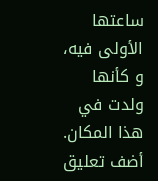ساعتها الأولى فيه، و كأنها ولدت في هذا المكان.
أضف تعليق